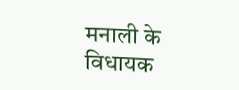मनाली के विधायक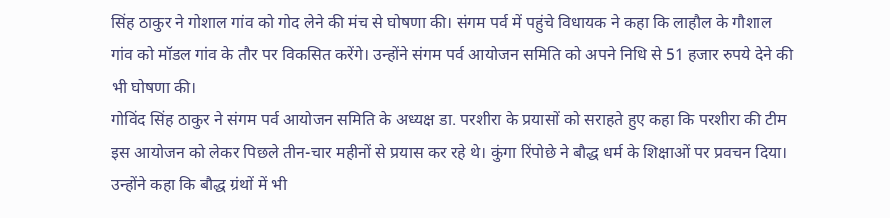सिंह ठाकुर ने गोशाल गांव को गोद लेने की मंच से घोषणा की। संगम पर्व में पहुंचे विधायक ने कहा कि लाहौल के गौशाल गांव को मॉडल गांव के तौर पर विकसित करेंगे। उन्होंने संगम पर्व आयोजन समिति को अपने निधि से 51 हजार रुपये देने की भी घोषणा की।
गोविंद सिंह ठाकुर ने संगम पर्व आयोजन समिति के अध्यक्ष डा. परशीरा के प्रयासों को सराहते हुए कहा कि परशीरा की टीम इस आयोजन को लेकर पिछले तीन-चार महीनों से प्रयास कर रहे थे। कुंगा रिंपोछे ने बौद्ध धर्म के शिक्षाओं पर प्रवचन दिया। उन्होंने कहा कि बौद्ध ग्रंथों में भी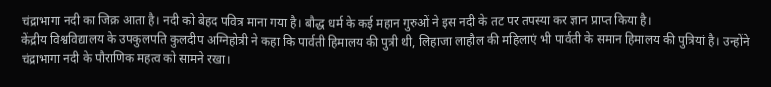चंद्राभागा नदी का जिक्र आता है। नदी को बेहद पवित्र माना गया है। बौद्ध धर्म के कई महान गुरुओं ने इस नदी के तट पर तपस्या कर ज्ञान प्राप्त किया है।
केंद्रीय विश्वविद्यालय के उपकुलपति कुलदीप अग्निहोत्री ने कहा कि पार्वती हिमालय की पुत्री थी, लिहाजा लाहौल की महिलाएं भी पार्वती के समान हिमालय की पुत्रियां है। उन्होंने चंद्राभागा नदी के पौराणिक महत्व को सामने रखा।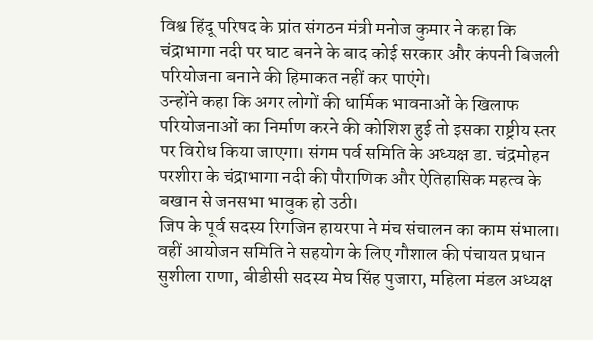विश्व हिंदू परिषद के प्रांत संगठन मंत्री मनोज कुमार ने कहा कि चंद्राभागा नदी पर घाट बनने के बाद कोई सरकार और कंपनी बिजली परियोजना बनाने की हिमाकत नहीं कर पाएंगे।
उन्होंने कहा कि अगर लोगों की धार्मिक भावनाओं के खिलाफ परियोजनाओं का निर्माण करने की कोशिश हुई तो इसका राष्ट्रीय स्तर पर विरोध किया जाएगा। संगम पर्व समिति के अध्यक्ष डा. चंद्रमोहन परशीरा के चंद्राभागा नदी की पौराणिक और ऐतिहासिक महत्व के बखान से जनसभा भावुक हो उठी।
जिप के पूर्व सदस्य रिगजिन हायरपा ने मंच संचालन का काम संभाला। वहीं आयोजन समिति ने सहयोग के लिए गौशाल की पंचायत प्रधान सुशीला राणा, बीडीसी सदस्य मेघ सिंह पुजारा, महिला मंडल अध्यक्ष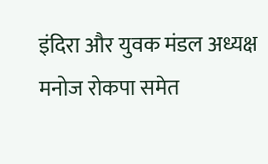इंदिरा और युवक मंडल अध्यक्ष मनोज रोकपा समेत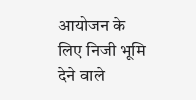आयोजन के लिए निजी भूमि देने वाले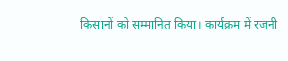किसानों को सम्मानित किया। कार्यक्रम में रजनी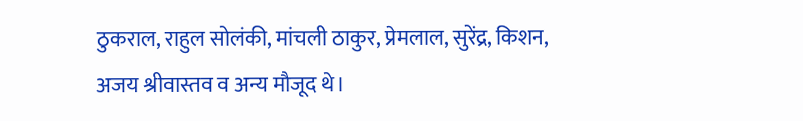ठुकराल, राहुल सोलंकी, मांचली ठाकुर, प्रेमलाल, सुरेंद्र, किशन, अजय श्रीवास्तव व अन्य मौजूद थे।